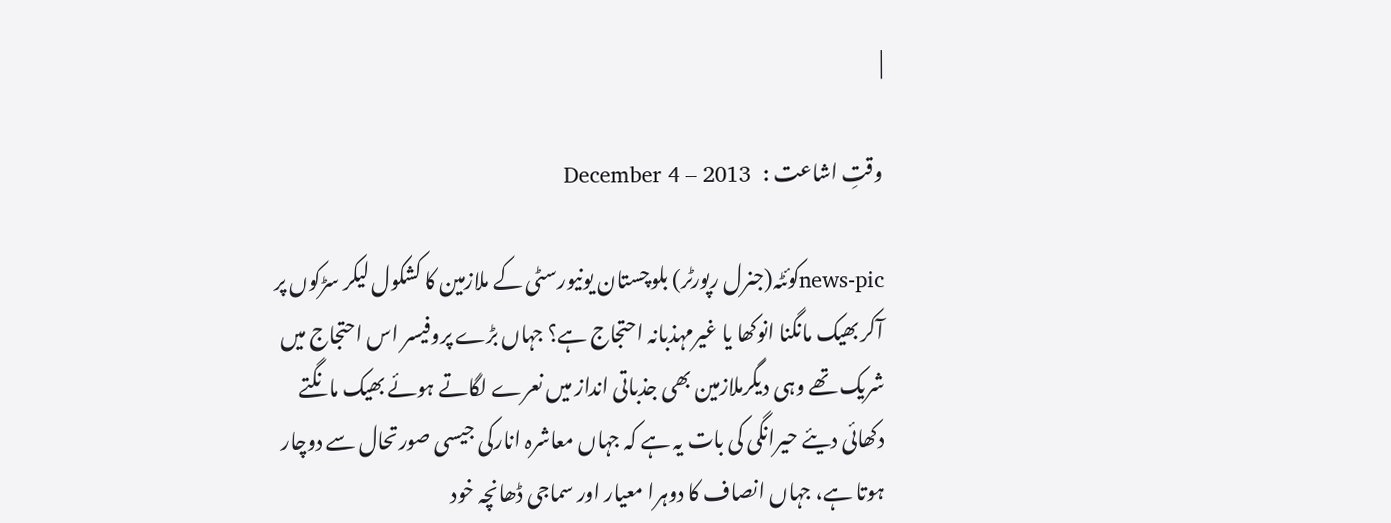|

وقتِ اشاعت :   December 4 – 2013

news-picکوئٹہ(جنرل رپورٹر) بلوچستان یونیورسٹی کے ملازمین کا کشکول لیکر سڑکوں پر آکر بھیک مانگنا انوکھا یا غیرمہذبانہ احتجاج ہے؟ جہاں بڑے پروفیسر اس احتجاج میں شریک تھے وہی دیگرملازمین بھی جذباتی انداز میں نعرے لگاتے ہوئے بھیک مانگتے دکھائی دیئے حیرانگی کی بات یہ ہے کہ جہاں معاشرہ انارکی جیسی صورتحال سے دوچار ہوتا ہے، جہاں انصاف کا دوہرا معیار اور سماجی ڈھانچہ خود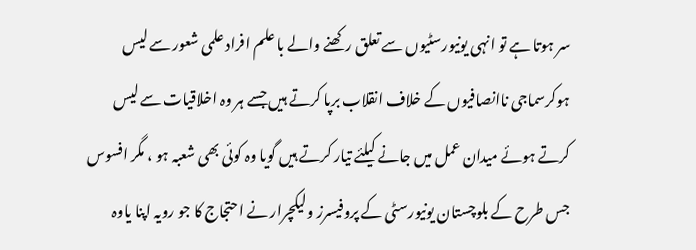سر ہوتا ہے تو انہی یونیورسٹیوں سے تعلق رکھنے والے با علم افراد علمی شعور سے لیس ہوکرسماجی ناانصافیوں کے خلاف انقلاب برپا کرتے ہیں جسے ہر وہ اخلاقیات سے لیس کرتے ہوئے میدان عمل میں جانے کیلئے تیار کرتے ہیں گویا وہ کوئی بھی شعبہ ہو ، مگر افسوس جس طرح کے بلوچستان یونیورسٹی کے پروفیسرز ولیکچرار نے احتجاج کا جو رویہ اپنا یاوہ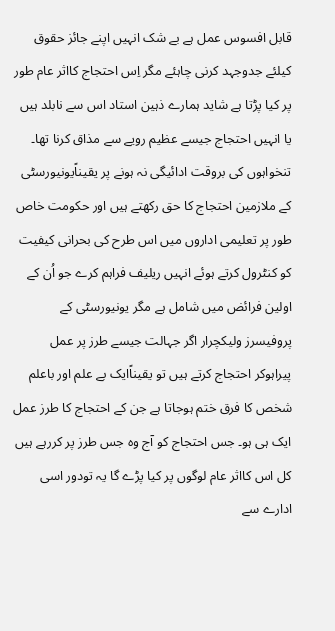قابل افسوس عمل ہے بے شک انہیں اپنے جائز حقوق کیلئے جدوجہد کرنی چاہئے مگر اِس احتجاج کااثر عام طور پر کیا پڑتا ہے شاید ہمارے ذہین استاد اس سے نابلد ہیں یا انہیں احتجاج جیسے عظیم رویے سے مذاق کرنا تھا۔ تنخواہوں کی بروقت ادائیگی نہ ہونے پر یقیناًیونیورسٹی کے ملازمین احتجاج کا حق رکھتے ہیں اور حکومت خاص طور پر تعلیمی اداروں میں اس طرح کی بحرانی کیفیت کو کنٹرول کرتے ہوئے انہیں ریلیف فراہم کرے جو اُن کے اولین فرائض میں شامل ہے مگر یونیورسٹی کے پروفیسرز ولیکچرار اگر جہالت جیسے طرز پر عمل پیراہوکر احتجاج کرتے ہیں تو یقیناًایک بے علم اور باعلم شخص کا فرق ختم ہوجاتا ہے جن کے احتجاج کا طرز عمل ایک ہی ہو۔ جس احتجاج کو آج وہ جس طرز پر کررہے ہیں کل اس کااثر عام لوگوں پر کیا پڑے گا یہ تودور اسی ادارے سے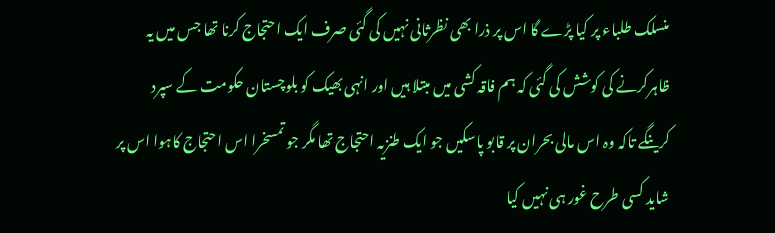منسلک طلباء پر کیا پڑے گا اس پر ذرا بھی نظرثانی نہیں کی گئی صرف ایک احتجاج کرنا تھا جس میں یہ ظاہرکرنے کی کوشش کی گئی کہ ہم فاقہ کشی میں مبتلا ہیں اور انہی بھیک کو بلوچستان حکومت کے سپرد کرینگے تاکہ وہ اس مالی بحران پر قابو پاسکیں جو ایک طنزیہ احتجاج تھا مگر جو تمسخرا اس احتجاج کاہوا اس پر شاید کسی طرح غور ہی نہیں کیا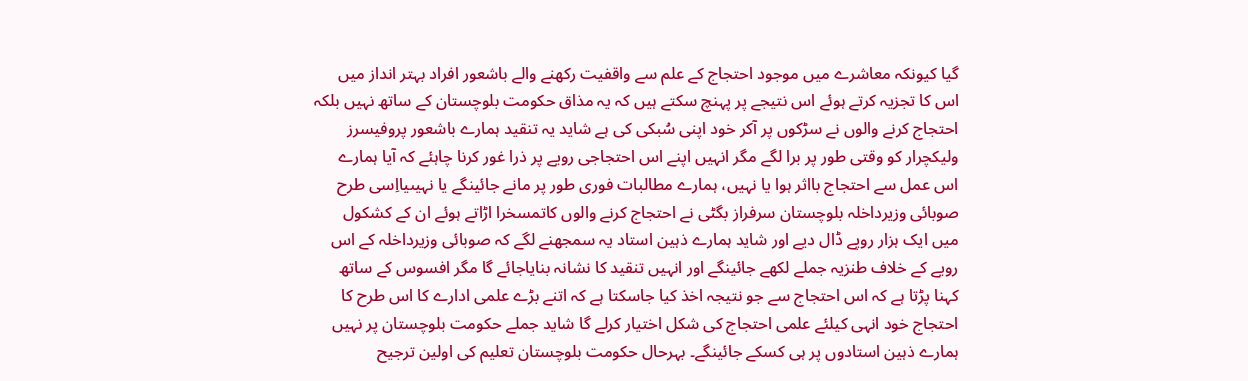گیا کیونکہ معاشرے میں موجود احتجاج کے علم سے واقفیت رکھنے والے باشعور افراد بہتر انداز میں اس کا تجزیہ کرتے ہوئے اس نتیجے پر پہنچ سکتے ہیں کہ یہ مذاق حکومت بلوچستان کے ساتھ نہیں بلکہ احتجاج کرنے والوں نے سڑکوں پر آکر خود اپنی سُبکی کی ہے شاید یہ تنقید ہمارے باشعور پروفیسرز ولیکچرار کو وقتی طور پر برا لگے مگر انہیں اپنے اس احتجاجی رویے پر ذرا غور کرنا چاہئے کہ آیا ہمارے اس عمل سے احتجاج بااثر ہوا یا نہیں، ہمارے مطالبات فوری طور پر مانے جائینگے یا نہیںیااِسی طرح صوبائی وزیرداخلہ بلوچستان سرفراز بگٹی نے احتجاج کرنے والوں کاتمسخرا اڑاتے ہوئے ان کے کشکول میں ایک ہزار روپے ڈال دیے اور شاید ہمارے ذہین استاد یہ سمجھنے لگے کہ صوبائی وزیرداخلہ کے اس رویے کے خلاف طنزیہ جملے لکھے جائینگے اور انہیں تنقید کا نشانہ بنایاجائے گا مگر افسوس کے ساتھ کہنا پڑتا ہے کہ اس احتجاج سے جو نتیجہ اخذ کیا جاسکتا ہے کہ اتنے بڑے علمی ادارے کا اس طرح کا احتجاج خود انہی کیلئے علمی احتجاج کی شکل اختیار کرلے گا شاید جملے حکومت بلوچستان پر نہیں ہمارے ذہین استادوں پر ہی کسکے جائینگے۔ بہرحال حکومت بلوچستان تعلیم کی اولین ترجیح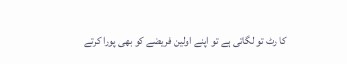کا رٹ تو لگاتی ہے تو اپنے اولین فریضے کو بھی پورا کرتے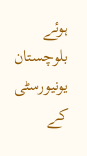ہوئے بلوچستان یونیورسٹی کے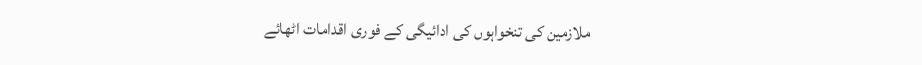ملازمین کی تنخواہوں کی ادائیگی کے فوری اقدامات اٹھائے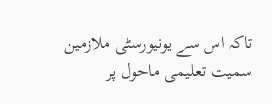تاکہ اس سے یونیورسٹی ملازمین سمیت تعلیمی ماحول پر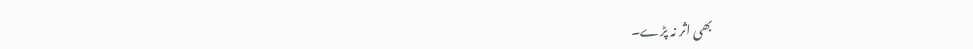بھی اثر نہ پڑے۔